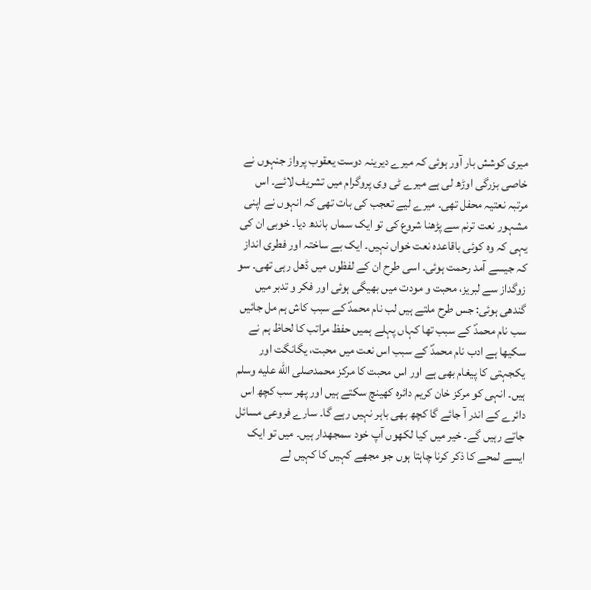میری کوشش بار آور ہوئی کہ میرے دیرینہ دوست یعقوب پرواز جنہوں نے خاصی بزرگی اوڑھ لی ہے میرے ٹی وی پروگرام میں تشریف لائے۔ اس مرتبہ نعتیہ محفل تھی۔ میرے لیے تعجب کی بات تھی کہ انہوں نے اپنی مشہور نعت ترنم سے پڑھنا شروع کی تو ایک سماں باندھ دیا۔ خوبی ان کی یہی کہ وہ کوئی باقاعدہ نعت خواں نہیں۔ ایک بے ساختہ اور فطری انداز کہ جیسے آمد رحمت ہوئی۔ اسی طرح ان کے لفظوں میں ڈھل رہی تھی۔ سو زوگداز سے لبریز، محبت و مودت میں بھیگی ہوئی اور فکر و تدبر میں گندھی ہوئی: جس طرح ملتے ہیں لب نام محمدؐ کے سبب کاش ہم مل جائیں سب نام محمدؐ کے سبب تھا کہاں پہلے ہمیں حفظ مراتب کا لحاظ ہم نے سکیھا ہے ادب نام محمدؐ کے سبب اس نعت میں محبت، یگانگت اور یکجہتی کا پیغام بھی ہے اور اس محبت کا مرکز محمدصلى الله عليه وسلم ہیں۔ انہی کو مرکز خان کریم دائرہ کھینچ سکتے ہیں اور پھر سب کچھ اس دائرے کے اندر آ جائے گا کچھ بھی باہر نہیں رہے گا۔ سارے فروعی مسائل جاتے رہیں گے۔ خیر میں کیا لکھوں آپ خود سمجھدار ہیں۔ میں تو ایک ایسے لمحے کا ذکر کرنا چاہتا ہوں جو مجھے کہیں کا کہیں لے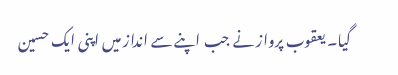گیا۔ یعقوب پرواز نے جب اپنے سے انداز میں اپنی ایک حسین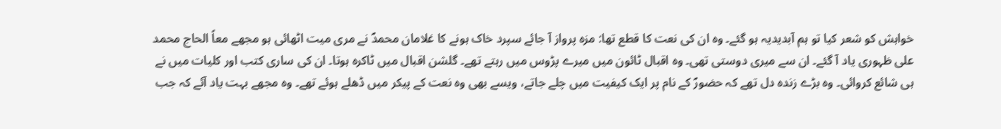خواہش کو شعر کیا تو ہم آبدیدیہ ہو گئے۔ وہ ان کی نعت کا قطع تھا: مزہ پرواز آ جائے سپرد خاک ہونے کا غلامان محمدؐ نے مری میت اٹھائی ہو مجھے معاً الحاج محمد علی ظہوری یاد آ گئے۔ ان سے میری دوستی تھی۔ وہ اقبال ٹائون میں میرے پڑوس میں رہتے تھے۔ گلشن اقبال میں ٹاکرہ ہوتا۔ ان کی ساری کتب اور کلیات میں نے ہی شائع کروائی۔ وہ بڑے زندہ دل تھے کہ حضورؐ کے نام پر ایک کیفیت میں چلے جاتے، ویسے بھی وہ نعت کے پیکر میں ڈھلے ہوئے تھے۔ وہ مجھے بہت یاد آئے کہ جب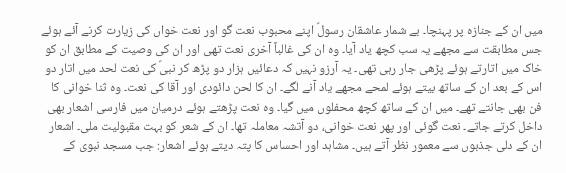میں ان کے جنازہ پر پہنچا۔ بے شمار عاشقان رسولؐ اپنے محبوب نعت گو اور نعت خواں کی زیارت کرنے آئے ہوئے جس مطابقت سے مجھے یہ سب کچھ یاد آیا۔ وہ ان کی غالباً آخری نعت تھی اور ان کی وصیت کے مطابق ان کو خاک میں اتارتے ہوئے پڑھی جار رہی تھی۔ یہ آرزو نہیں کہ دعائیں ہزار دو پڑھ کر نبیؐ کی نعت لحد میں اتار دو اس کے بعد ان کے ساتھ بیتے ہوئے لمحے مجھے یاد آنے لگے۔ ان کا لحن دائودی اور آقا کی نعت۔ وہ ثنا خوانی کا فن بھی جانتے تھے۔ میں ان کے ساتھ کچھ محفلوں میں گیا۔ وہ نعت پڑھتے ہوئے درمیان میں فارسی اشعار بھی داخل کرتے جاتے۔ نعت گوئی اور پھر نعت خوانی، دو آتشہ معاملہ تھا۔ ان کے شعر کو بہت مقبولیت ملی۔ اشعار ان کے دلی جذبوں سے معمور نظر آتے ہیں۔ مشاہد اور احساس کا پتہ دیتے ہوئے اشعار: جب مسجد نبوی کے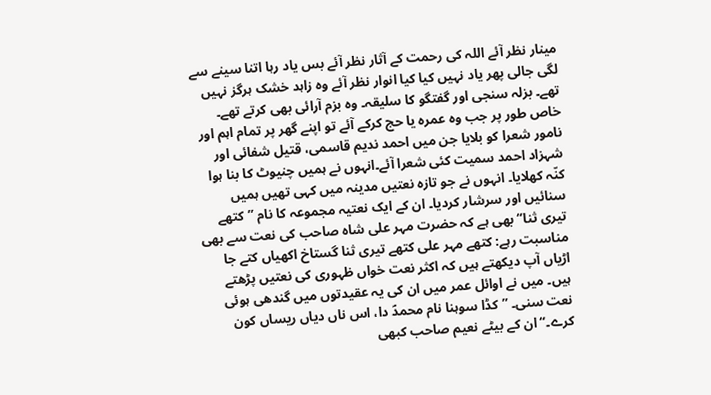مینار نظر آئے اللہ کی رحمت کے آثار نظر آئے بس یاد رہا اتنا سینے سے لگی جالی پھر یاد نہیں کیا کیا انوار نظر آئے وہ زاہد خشک ہرگز نہیں تھے۔ بزلہ سنجی اور گفتگو کا سلیقہ۔ وہ بزم آرائی بھی کرتے تھے۔ خاص طور پر جب وہ عمرہ یا حج کرکے آئے تو اپنے گھر پر تمام اہم اور نامور شعرا کو بلایا جن میں احمد ندیم قاسمی، قتیل شفائی اور شہزاد احمد سمیت کئی شعرا آئے۔انہوں نے ہمیں چنیوٹ کا بنا ہوا کنّہ کھلایا۔ انہوں نے جو تازہ نعتیں مدینہ میں کہی تھیں ہمیں سنائیں اور سرشار کردیا۔ ان کے ایک نعتیہ مجموعہ کا نام ’’کتھے تیری ثنا‘‘ بھی ہے کہ حضرت مہر علی شاہ صاحب کی نعت سے بھی مناسبت رہے: کتھے مہر علی کتھے تیری ثنا گستاخ اکھیاں کتے جا اڑیاں آپ دیکھتے ہیں کہ اکثر نعت خواں ظہوری کی نعتیں پڑھتے ہیں۔ میں نے اوائل عمر میں ان کی یہ عقیدتوں میں گندھی ہوئی نعت سنی۔ ’’کڈا سوہنا نام محمدؐ دا، اس ناں دیاں ریساں کون کرے۔‘‘ ان کے بیٹے نعیم صاحب کبھی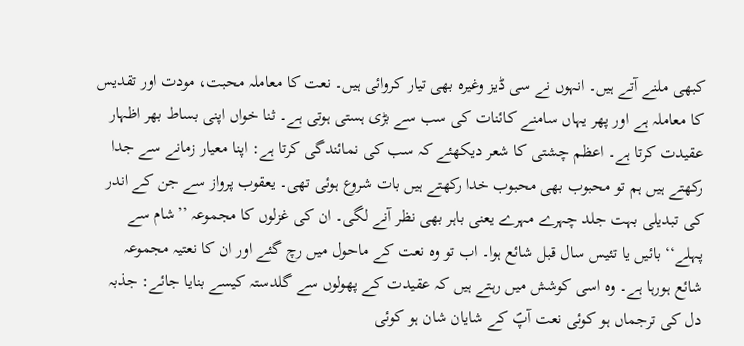کبھی ملنے آتے ہیں۔ انہوں نے سی ڈیز وغیرہ بھی تیار کروائی ہیں۔ نعت کا معاملہ محبت، مودت اور تقدیس کا معاملہ ہے اور پھر یہاں سامنے کائنات کی سب سے بڑی ہستی ہوتی ہے۔ ثنا خواں اپنی بساط بھر اظہار عقیدت کرتا ہے۔ اعظم چشتی کا شعر دیکھئے کہ سب کی نمائندگی کرتا ہے: اپنا معیار زمانے سے جدا رکھتے ہیں ہم تو محبوب بھی محبوب خدا رکھتے ہیں بات شروع ہوئی تھی۔ یعقوب پرواز سے جن کے اندر کی تبدیلی بہت جلد چہرے مہرے یعنی باہر بھی نظر آنے لگی۔ ان کی غزلوں کا مجموعہ ’’شام سے پہلے‘‘ بائیں یا تئیس سال قبل شائع ہوا۔ اب تو وہ نعت کے ماحول میں رچ گئے اور ان کا نعتیہ مجموعہ شائع ہورہا ہے۔ وہ اسی کوشش میں رہتے ہیں کہ عقیدت کے پھولوں سے گلدستہ کیسے بنایا جائے: جذبہ دل کی ترجماں ہو کوئی نعت آپؐ کے شایان شان ہو کوئی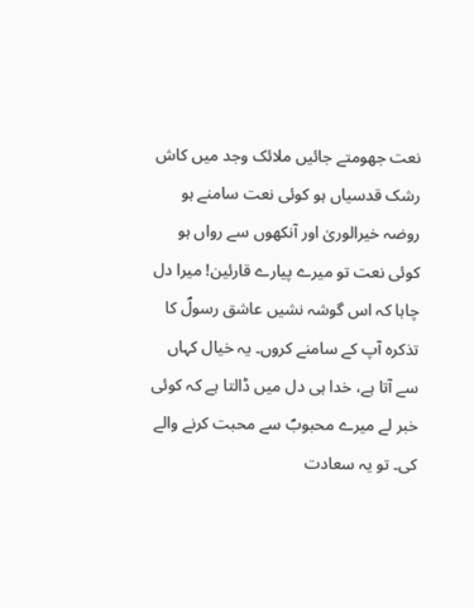نعت جھومتے جائیں ملائک وجد میں کاش رشک قدسیاں ہو کوئی نعت سامنے ہو روضہ خیرالوریٰ اور آنکھوں سے رواں ہو کوئی نعت تو میرے پیارے قارئین! میرا دل چاہا کہ اس گوشہ نشیں عاشق رسولؐ کا تذکرہ آپ کے سامنے کروں۔ یہ خیال کہاں سے آتا ہے، خدا ہی دل میں ڈالتا ہے کہ کوئی خبر لے میرے محبوبؐ سے محبت کرنے والے کی۔ تو یہ سعادت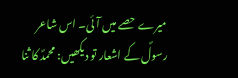میرے حصے میں آئی۔ اس شاعر رسولؐ کے اشعار تو دیکھیں: محمدؐ کا ثنا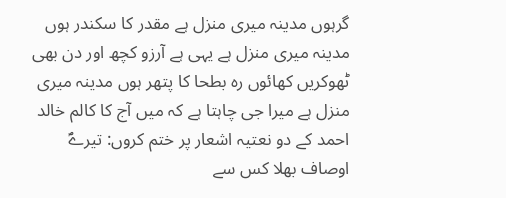گرہوں مدینہ میری منزل ہے مقدر کا سکندر ہوں مدینہ میری منزل ہے یہی ہے آرزو کچھ اور دن بھی ٹھوکریں کھائوں رہ بطحا کا پتھر ہوں مدینہ میری منزل ہے میرا جی چاہتا ہے کہ میں آج کا کالم خالد احمد کے دو نعتیہ اشعار پر ختم کروں: تیرےؐ اوصاف بھلا کس سے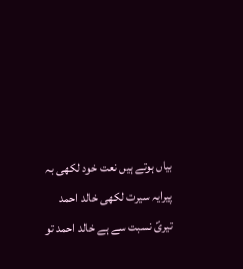بیاں ہوتے ہیں نعت خود لکھی بہ پیرایہ سیرت لکھی خالد احمد تیریؐ نسبت سے ہے خالد احمد تو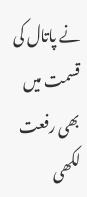نے پاتال کی قسمت میں بھی رفعت لکھی